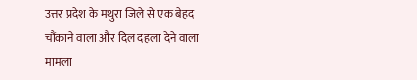उत्तर प्रदेश के मथुरा जिले से एक बेहद चौंकाने वाला और दिल दहला देने वाला मामला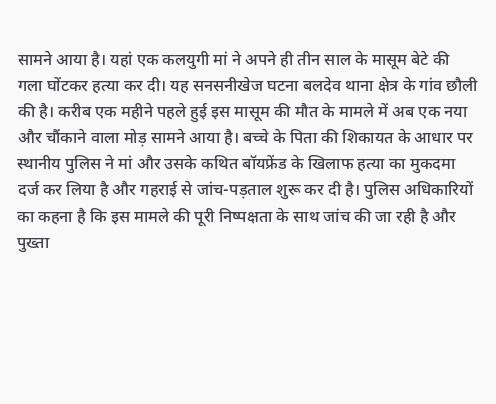सामने आया है। यहां एक कलयुगी मां ने अपने ही तीन साल के मासूम बेटे की गला घोंटकर हत्या कर दी। यह सनसनीखेज घटना बलदेव थाना क्षेत्र के गांव छौली की है। करीब एक महीने पहले हुई इस मासूम की मौत के मामले में अब एक नया और चौंकाने वाला मोड़ सामने आया है। बच्चे के पिता की शिकायत के आधार पर स्थानीय पुलिस ने मां और उसके कथित बॉयफ्रेंड के खिलाफ हत्या का मुकदमा दर्ज कर लिया है और गहराई से जांच-पड़ताल शुरू कर दी है। पुलिस अधिकारियों का कहना है कि इस मामले की पूरी निष्पक्षता के साथ जांच की जा रही है और पुख्ता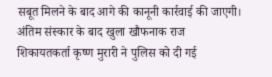सबूत मिलने के बाद आगे की कानूनी कार्रवाई की जाएगी।
अंतिम संस्कार के बाद खुला खौफनाक राज
शिकायतकर्ता कृष्ण मुरारी ने पुलिस को दी गई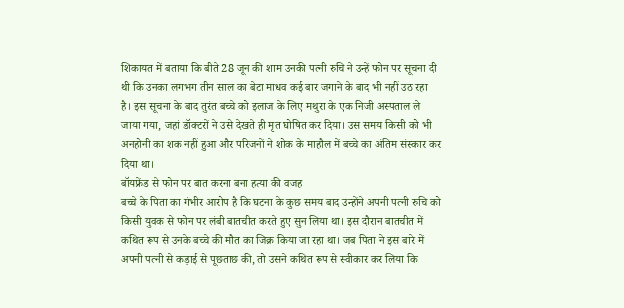शिकायत में बताया कि बीते 28 जून की शाम उनकी पत्नी रुचि ने उन्हें फोन पर सूचना दी थी कि उनका लगभग तीन साल का बेटा माधव कई बार जगाने के बाद भी नहीं उठ रहा है। इस सूचना के बाद तुरंत बच्चे को इलाज के लिए मथुरा के एक निजी अस्पताल ले जाया गया, जहां डॉक्टरों ने उसे देखते ही मृत घोषित कर दिया। उस समय किसी को भी अनहोनी का शक नहीं हुआ और परिजनों ने शोक के माहौल में बच्चे का अंतिम संस्कार कर दिया था।
बॉयफ्रेंड से फोन पर बात करना बना हत्या की वजह
बच्चे के पिता का गंभीर आरोप है कि घटना के कुछ समय बाद उन्होंने अपनी पत्नी रुचि को किसी युवक से फोन पर लंबी बातचीत करते हुए सुन लिया था। इस दौरान बातचीत में कथित रूप से उनके बच्चे की मौत का जिक्र किया जा रहा था। जब पिता ने इस बारे में अपनी पत्नी से कड़ाई से पूछताछ की, तो उसने कथित रूप से स्वीकार कर लिया कि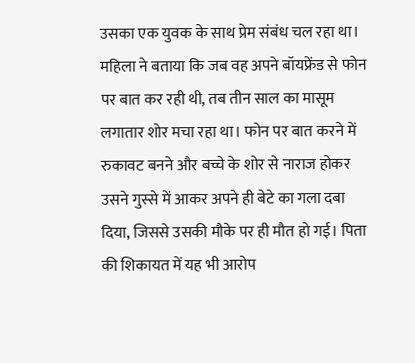उसका एक युवक के साथ प्रेम संबंध चल रहा था। महिला ने बताया कि जब वह अपने बॉयफ्रेंड से फोन पर बात कर रही थी, तब तीन साल का मासूम लगातार शोर मचा रहा था। फोन पर बात करने में रुकावट बनने और बच्चे के शोर से नाराज होकर उसने गुस्से में आकर अपने ही बेटे का गला दबा दिया, जिससे उसकी मौके पर ही मौत हो गई। पिता की शिकायत में यह भी आरोप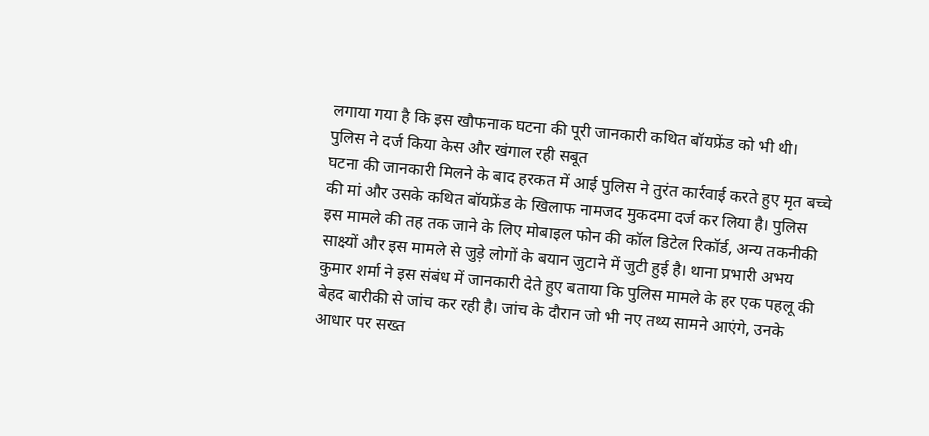लगाया गया है कि इस खौफनाक घटना की पूरी जानकारी कथित बॉयफ्रेंड को भी थी।
पुलिस ने दर्ज किया केस और खंगाल रही सबूत
घटना की जानकारी मिलने के बाद हरकत में आई पुलिस ने तुरंत कार्रवाई करते हुए मृत बच्चे की मां और उसके कथित बॉयफ्रेंड के खिलाफ नामजद मुकदमा दर्ज कर लिया है। पुलिस इस मामले की तह तक जाने के लिए मोबाइल फोन की कॉल डिटेल रिकॉर्ड, अन्य तकनीकी साक्ष्यों और इस मामले से जुड़े लोगों के बयान जुटाने में जुटी हुई है। थाना प्रभारी अभय कुमार शर्मा ने इस संबंध में जानकारी देते हुए बताया कि पुलिस मामले के हर एक पहलू की बेहद बारीकी से जांच कर रही है। जांच के दौरान जो भी नए तथ्य सामने आएंगे, उनके आधार पर सख्त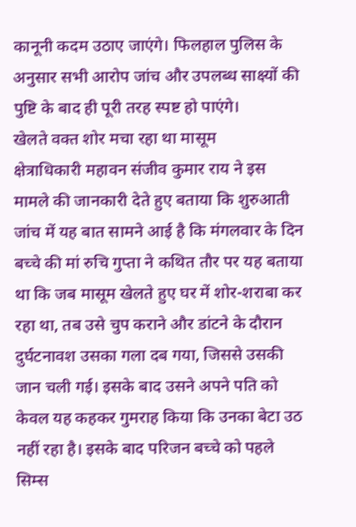कानूनी कदम उठाए जाएंगे। फिलहाल पुलिस के अनुसार सभी आरोप जांच और उपलब्ध साक्ष्यों की पुष्टि के बाद ही पूरी तरह स्पष्ट हो पाएंगे।
खेलते वक्त शोर मचा रहा था मासूम
क्षेत्राधिकारी महावन संजीव कुमार राय ने इस मामले की जानकारी देते हुए बताया कि शुरुआती जांच में यह बात सामने आई है कि मंगलवार के दिन बच्चे की मां रुचि गुप्ता ने कथित तौर पर यह बताया था कि जब मासूम खेलते हुए घर में शोर-शराबा कर रहा था, तब उसे चुप कराने और डांटने के दौरान दुर्घटनावश उसका गला दब गया, जिससे उसकी जान चली गई। इसके बाद उसने अपने पति को केवल यह कहकर गुमराह किया कि उनका बेटा उठ नहीं रहा है। इसके बाद परिजन बच्चे को पहले सिम्स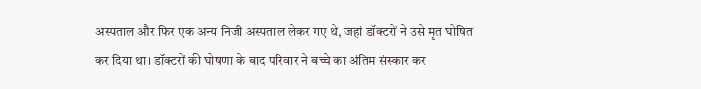अस्पताल और फिर एक अन्य निजी अस्पताल लेकर गए थे, जहां डॉक्टरों ने उसे मृत घोषित कर दिया था। डॉक्टरों की घोषणा के बाद परिवार ने बच्चे का अंतिम संस्कार कर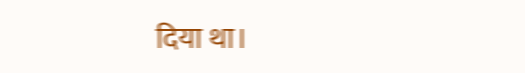दिया था।